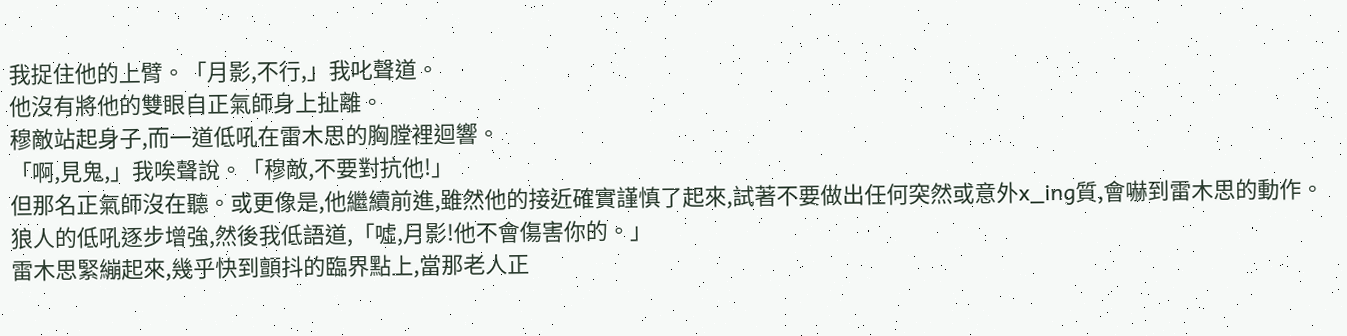我捉住他的上臂。「月影,不行,」我叱聲道。
他沒有將他的雙眼自正氣師身上扯離。
穆敵站起身子,而一道低吼在雷木思的胸膛裡迴響。
「啊,見鬼,」我唉聲說。「穆敵,不要對抗他!」
但那名正氣師沒在聽。或更像是,他繼續前進,雖然他的接近確實謹慎了起來,試著不要做出任何突然或意外x_ing質,會嚇到雷木思的動作。狼人的低吼逐步增強,然後我低語道,「噓,月影!他不會傷害你的。」
雷木思緊繃起來,幾乎快到顫抖的臨界點上,當那老人正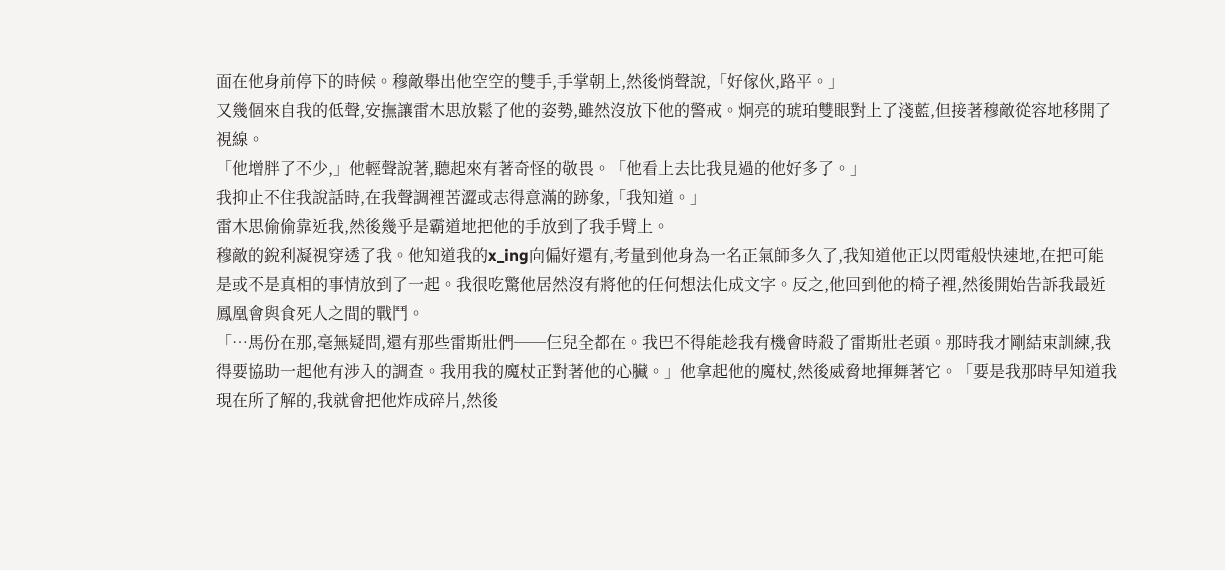面在他身前停下的時候。穆敵舉出他空空的雙手,手掌朝上,然後悄聲說,「好傢伙,路平。」
又幾個來自我的低聲,安撫讓雷木思放鬆了他的姿勢,雖然沒放下他的警戒。炯亮的琥珀雙眼對上了淺藍,但接著穆敵從容地移開了視線。
「他增胖了不少,」他輕聲說著,聽起來有著奇怪的敬畏。「他看上去比我見過的他好多了。」
我抑止不住我說話時,在我聲調裡苦澀或志得意滿的跡象,「我知道。」
雷木思偷偷靠近我,然後幾乎是霸道地把他的手放到了我手臂上。
穆敵的銳利凝視穿透了我。他知道我的x_ing向偏好還有,考量到他身為一名正氣師多久了,我知道他正以閃電般快速地,在把可能是或不是真相的事情放到了一起。我很吃驚他居然沒有將他的任何想法化成文字。反之,他回到他的椅子裡,然後開始告訴我最近鳳凰會與食死人之間的戰鬥。
「…馬份在那,毫無疑問,還有那些雷斯壯們──仨兒全都在。我巴不得能趁我有機會時殺了雷斯壯老頭。那時我才剛結束訓練,我得要協助一起他有涉入的調查。我用我的魔杖正對著他的心臟。」他拿起他的魔杖,然後威脅地揮舞著它。「要是我那時早知道我現在所了解的,我就會把他炸成碎片,然後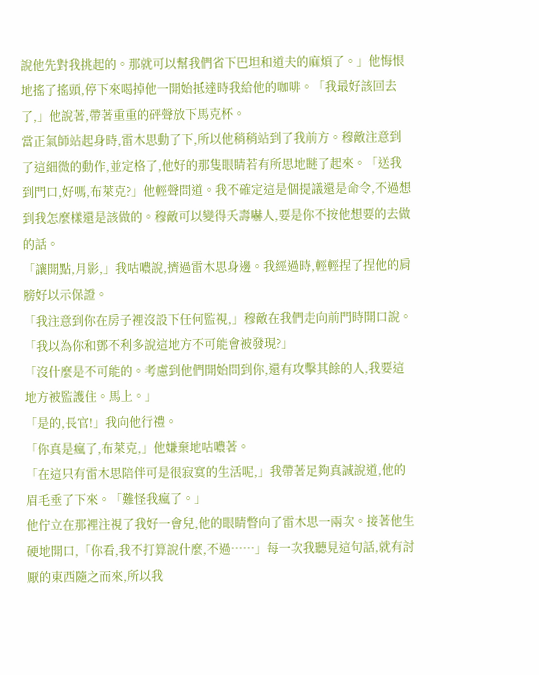說他先對我挑起的。那就可以幫我們省下巴坦和道夫的麻煩了。」他悔恨地搖了搖頭,停下來喝掉他一開始抵達時我給他的咖啡。「我最好該回去了,」他說著,帶著重重的砰聲放下馬克杯。
當正氣師站起身時,雷木思動了下,所以他稍稍站到了我前方。穆敵注意到了這細微的動作,並定格了,他好的那隻眼睛若有所思地瞇了起來。「送我到門口,好嗎,布萊克?」他輕聲問道。我不確定這是個提議還是命令,不過想到我怎麼樣還是該做的。穆敵可以變得夭壽嚇人,要是你不按他想要的去做的話。
「讓開點,月影,」我咕噥說,擠過雷木思身邊。我經過時,輕輕捏了捏他的肩膀好以示保證。
「我注意到你在房子裡沒設下任何監視,」穆敵在我們走向前門時開口說。
「我以為你和鄧不利多說這地方不可能會被發現?」
「沒什麼是不可能的。考慮到他們開始問到你,還有攻擊其餘的人,我要這地方被監護住。馬上。」
「是的,長官!」我向他行禮。
「你真是瘋了,布萊克,」他嫌棄地咕噥著。
「在這只有雷木思陪伴可是很寂寞的生活呢,」我帶著足夠真誠說道,他的眉毛垂了下來。「難怪我瘋了。」
他佇立在那裡注視了我好一會兒,他的眼睛瞥向了雷木思一兩次。接著他生硬地開口,「你看,我不打算說什麼,不過……」每一次我聽見這句話,就有討厭的東西隨之而來,所以我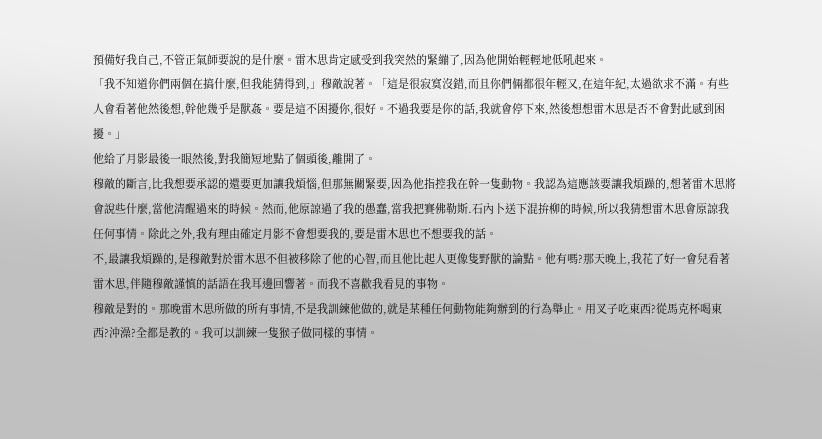預備好我自己,不管正氣師要說的是什麼。雷木思肯定感受到我突然的緊繃了,因為他開始輕輕地低吼起來。
「我不知道你們兩個在搞什麼,但我能猜得到,」穆敵說著。「這是很寂寞沒錯,而且你們倆都很年輕又,在這年紀,太過欲求不滿。有些人會看著他然後想,幹他幾乎是獸姦。要是這不困擾你,很好。不過我要是你的話,我就會停下來,然後想想雷木思是否不會對此感到困擾。」
他給了月影最後一眼然後,對我簡短地點了個頭後,離開了。
穆敵的斷言,比我想要承認的還要更加讓我煩惱,但那無關緊要,因為他指控我在幹一隻動物。我認為這應該要讓我煩躁的,想著雷木思將會說些什麼,當他清醒過來的時候。然而,他原諒過了我的愚蠢,當我把賽佛勒斯.石內卜送下混拚柳的時候,所以我猜想雷木思會原諒我任何事情。除此之外,我有理由確定月影不會想要我的,要是雷木思也不想要我的話。
不,最讓我煩躁的,是穆敵對於雷木思不但被移除了他的心智,而且他比起人更像隻野獸的論點。他有嗎?那天晚上,我花了好一會兒看著雷木思,伴隨穆敵謹慎的話語在我耳邊回響著。而我不喜歡我看見的事物。
穆敵是對的。那晚雷木思所做的所有事情,不是我訓練他做的,就是某種任何動物能夠辦到的行為舉止。用叉子吃東西?從馬克杯喝東西?沖澡?全都是教的。我可以訓練一隻猴子做同樣的事情。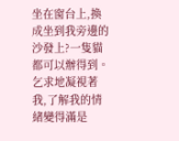坐在窗台上,換成坐到我旁邊的沙發上?一隻貓都可以辦得到。乞求地凝視著我,了解我的情緒變得滿是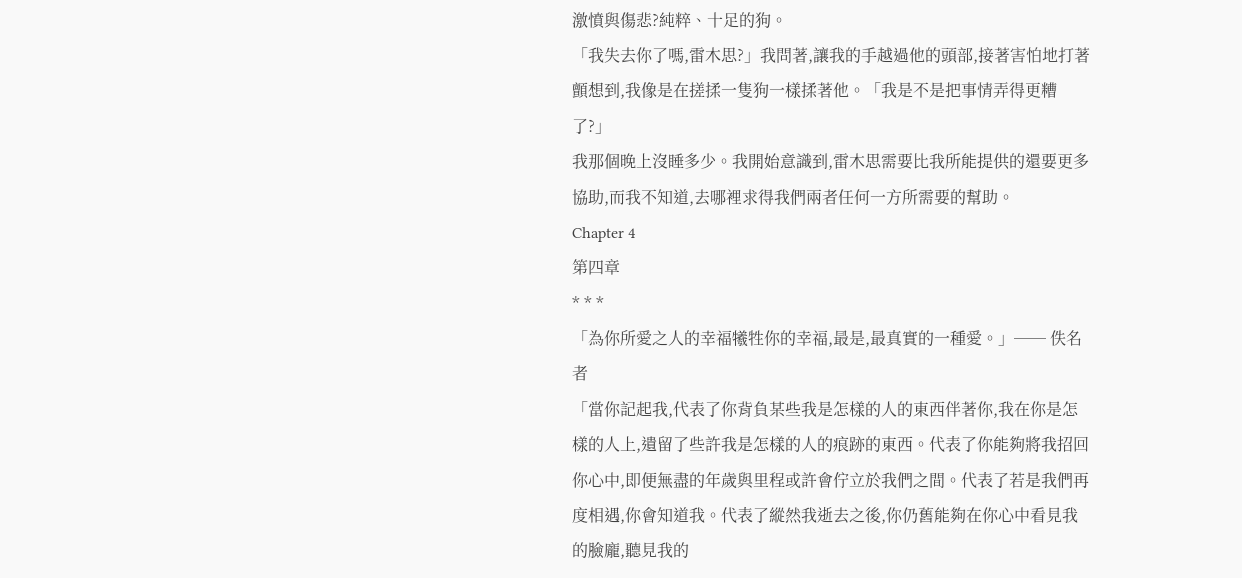激憤與傷悲?純粹、十足的狗。
「我失去你了嗎,雷木思?」我問著,讓我的手越過他的頭部,接著害怕地打著顫想到,我像是在搓揉一隻狗一樣揉著他。「我是不是把事情弄得更糟了?」
我那個晚上沒睡多少。我開始意識到,雷木思需要比我所能提供的還要更多協助,而我不知道,去哪裡求得我們兩者任何一方所需要的幫助。
Chapter 4
第四章
* * *
「為你所愛之人的幸福犧牲你的幸福,最是,最真實的一種愛。」── 佚名者
「當你記起我,代表了你背負某些我是怎樣的人的東西伴著你,我在你是怎樣的人上,遺留了些許我是怎樣的人的痕跡的東西。代表了你能夠將我招回你心中,即便無盡的年歲與里程或許會佇立於我們之間。代表了若是我們再度相遇,你會知道我。代表了縱然我逝去之後,你仍舊能夠在你心中看見我的臉龐,聽見我的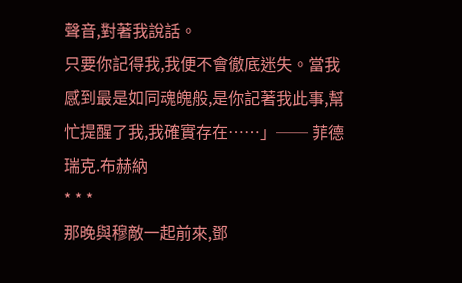聲音,對著我說話。
只要你記得我,我便不會徹底迷失。當我感到最是如同魂魄般,是你記著我此事,幫忙提醒了我,我確實存在……」── 菲德瑞克.布赫納
* * *
那晚與穆敵一起前來,鄧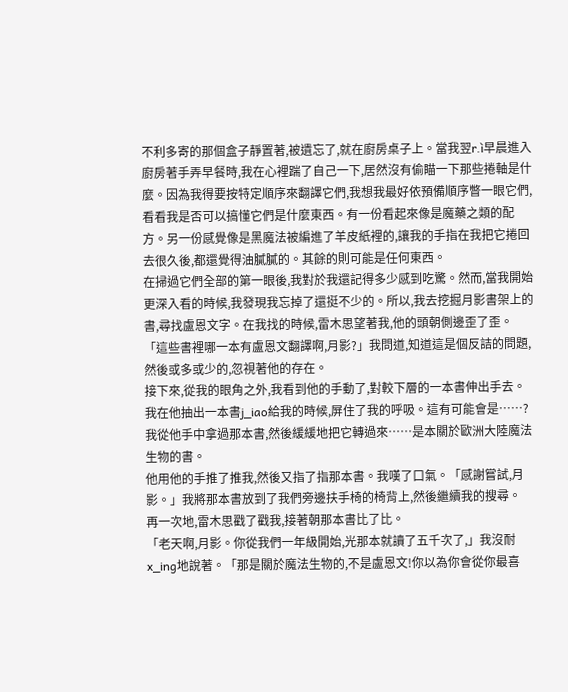不利多寄的那個盒子靜置著,被遺忘了,就在廚房桌子上。當我翌r.ì早晨進入廚房著手弄早餐時,我在心裡踹了自己一下,居然沒有偷瞄一下那些捲軸是什麼。因為我得要按特定順序來翻譯它們,我想我最好依預備順序瞥一眼它們,看看我是否可以搞懂它們是什麼東西。有一份看起來像是魔藥之類的配方。另一份感覺像是黑魔法被編進了羊皮紙裡的,讓我的手指在我把它捲回去很久後,都還覺得油膩膩的。其餘的則可能是任何東西。
在掃過它們全部的第一眼後,我對於我還記得多少感到吃驚。然而,當我開始更深入看的時候,我發現我忘掉了還挺不少的。所以,我去挖掘月影書架上的書,尋找盧恩文字。在我找的時候,雷木思望著我,他的頭朝側邊歪了歪。
「這些書裡哪一本有盧恩文翻譯啊,月影?」我問道,知道這是個反詰的問題,然後或多或少的,忽視著他的存在。
接下來,從我的眼角之外,我看到他的手動了,對較下層的一本書伸出手去。
我在他抽出一本書j_iao給我的時候,屏住了我的呼吸。這有可能會是……?
我從他手中拿過那本書,然後緩緩地把它轉過來……是本關於歐洲大陸魔法生物的書。
他用他的手推了推我,然後又指了指那本書。我嘆了口氣。「感謝嘗試,月影。」我將那本書放到了我們旁邊扶手椅的椅背上,然後繼續我的搜尋。
再一次地,雷木思戳了戳我,接著朝那本書比了比。
「老天啊,月影。你從我們一年級開始,光那本就讀了五千次了,」我沒耐x_ing地說著。「那是關於魔法生物的,不是盧恩文!你以為你會從你最喜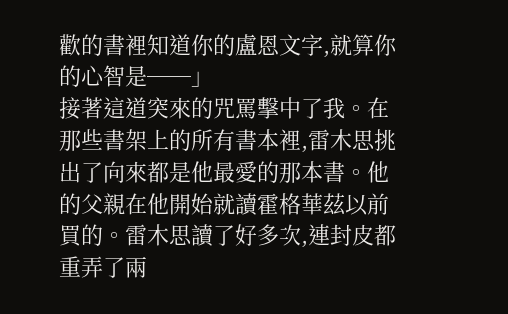歡的書裡知道你的盧恩文字,就算你的心智是──」
接著這道突來的咒罵擊中了我。在那些書架上的所有書本裡,雷木思挑出了向來都是他最愛的那本書。他的父親在他開始就讀霍格華茲以前買的。雷木思讀了好多次,連封皮都重弄了兩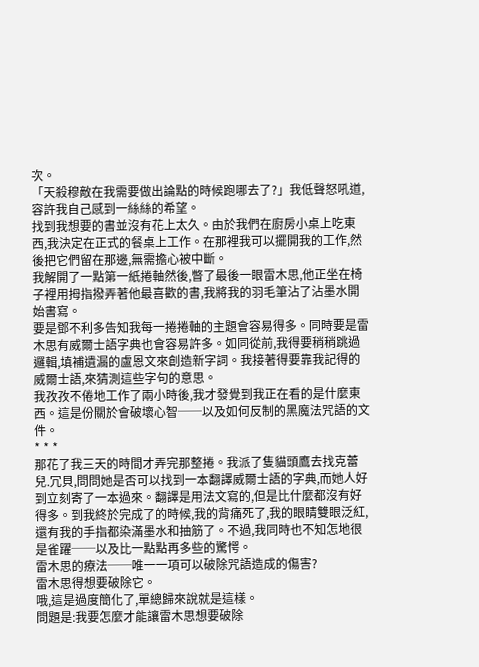次。
「天殺穆敵在我需要做出論點的時候跑哪去了?」我低聲怒吼道,容許我自己感到一絲絲的希望。
找到我想要的書並沒有花上太久。由於我們在廚房小桌上吃東西,我決定在正式的餐桌上工作。在那裡我可以擺開我的工作,然後把它們留在那邊,無需擔心被中斷。
我解開了一點第一紙捲軸然後,瞥了最後一眼雷木思,他正坐在椅子裡用拇指撥弄著他最喜歡的書,我將我的羽毛筆沾了沾墨水開始書寫。
要是鄧不利多告知我每一捲捲軸的主題會容易得多。同時要是雷木思有威爾士語字典也會容易許多。如同從前,我得要稍稍跳過邏輯,填補遺漏的盧恩文來創造新字詞。我接著得要靠我記得的威爾士語,來猜測這些字句的意思。
我孜孜不倦地工作了兩小時後,我才發覺到我正在看的是什麼東西。這是份關於會破壞心智──以及如何反制的黑魔法咒語的文件。
* * *
那花了我三天的時間才弄完那整捲。我派了隻貓頭鷹去找克蕾兒.冗貝,問問她是否可以找到一本翻譯威爾士語的字典,而她人好到立刻寄了一本過來。翻譯是用法文寫的,但是比什麼都沒有好得多。到我終於完成了的時候,我的背痛死了,我的眼睛雙眼泛紅,還有我的手指都染滿墨水和抽筋了。不過,我同時也不知怎地很是雀躍──以及比一點點再多些的驚愕。
雷木思的療法──唯一一項可以破除咒語造成的傷害?
雷木思得想要破除它。
哦,這是過度簡化了,單總歸來說就是這樣。
問題是:我要怎麼才能讓雷木思想要破除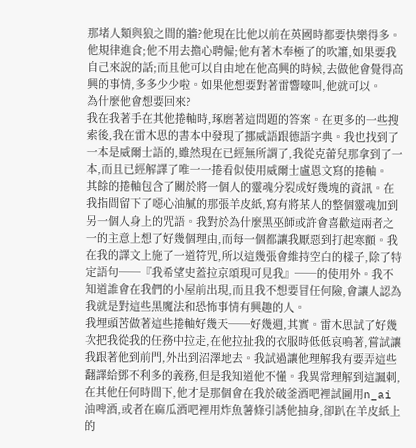那堵人類與狼之間的牆?他現在比他以前在英國時都要快樂得多。他規律進食;他不用去擔心聘僱;他有著木奉極了的吹簫,如果要我自己來說的話;而且他可以自由地在他高興的時候,去做他會覺得高興的事情,多多少少啦。如果他想要對著雷響嚎叫,他就可以。
為什麼他會想要回來?
我在我著手在其他捲軸時,琢磨著這問題的答案。在更多的一些搜索後,我在雷木思的書本中發現了挪威語跟德語字典。我也找到了一本是威爾士語的,雖然現在已經無所謂了,我從克蕾兒那拿到了一本,而且已經解譯了唯一一捲看似使用威爾士盧恩文寫的捲軸。
其餘的捲軸包含了關於將一個人的靈魂分裂成好幾塊的資訊。在我指間留下了噁心油膩的那張羊皮紙,寫有將某人的整個靈魂加到另一個人身上的咒語。我對於為什麼黑巫師或許會喜歡這兩者之一的主意上想了好幾個理由,而每一個都讓我厭惡到打起寒顫。我在我的譯文上施了一道符咒,所以這幾張會維持空白的樣子,除了特定語句──『我希望史蓋拉京頌現可見我』──的使用外。我不知道誰會在我們的小屋前出現,而且我不想要冒任何險,會讓人認為我就是對這些黑魔法和恐怖事情有興趣的人。
我埋頭苦做著這些捲軸好幾天──好幾週,其實。雷木思試了好幾次把我從我的任務中拉走,在他拉扯我的衣服時低低哀鳴著,嘗試讓我跟著他到前門,外出到沼澤地去。我試過讓他理解我有要弄這些翻譯給鄧不利多的義務,但是我知道他不懂。我異常理解到這諷刺,在其他任何時間下,他才是那個會在我於破釜酒吧裡試圖用n_ai油啤酒,或者在麻瓜酒吧裡用炸魚薯條引誘他抽身,卻趴在羊皮紙上的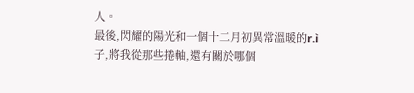人。
最後,閃耀的陽光和一個十二月初異常溫暖的r.ì子,將我從那些捲軸,還有關於哪個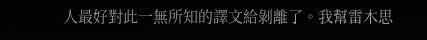人最好對此一無所知的譯文給剝離了。我幫雷木思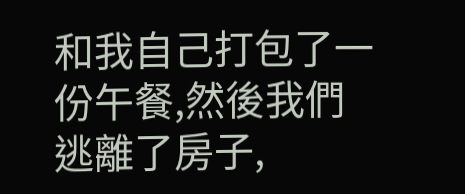和我自己打包了一份午餐,然後我們逃離了房子,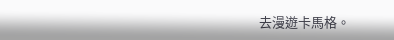去漫遊卡馬格。